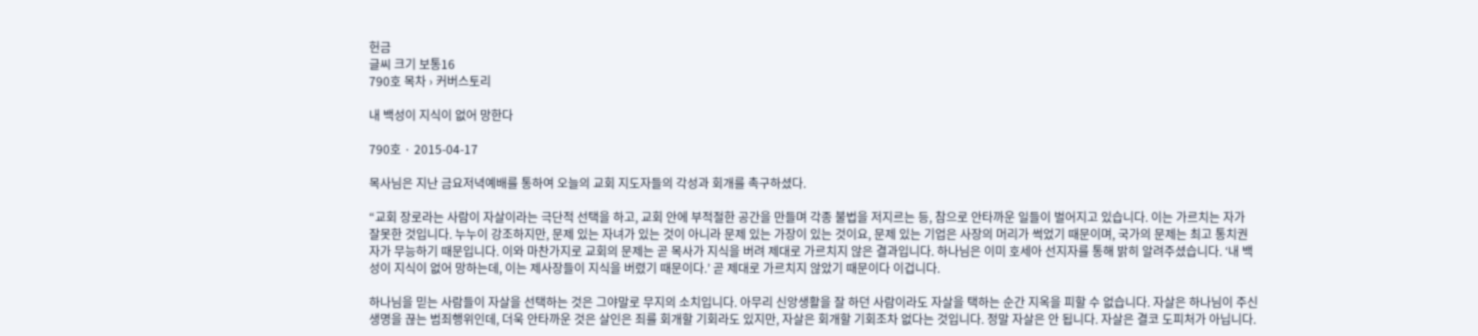헌금
글씨 크기 보통16
790호 목차 › 커버스토리

내 백성이 지식이 없어 망한다

790호 · 2015-04-17

목사님은 지난 금요저녁예배를 통하여 오늘의 교회 지도자들의 각성과 회개를 촉구하셨다.

“교회 장로라는 사람이 자살이라는 극단적 선택을 하고, 교회 안에 부적절한 공간을 만들며 각종 불법을 저지르는 등, 참으로 안타까운 일들이 벌어지고 있습니다. 이는 가르치는 자가 잘못한 것입니다. 누누이 강조하지만, 문제 있는 자녀가 있는 것이 아니라 문제 있는 가장이 있는 것이요, 문제 있는 기업은 사장의 머리가 썩었기 때문이며, 국가의 문제는 최고 통치권자가 무능하기 때문입니다. 이와 마찬가지로 교회의 문제는 곧 목사가 지식을 버려 제대로 가르치지 않은 결과입니다. 하나님은 이미 호세아 선지자를 통해 밝히 알려주셨습니다. ‘내 백성이 지식이 없어 망하는데, 이는 제사장들이 지식을 버렸기 때문이다.’ 곧 제대로 가르치지 않았기 때문이다 이겁니다.

하나님을 믿는 사람들이 자살을 선택하는 것은 그야말로 무지의 소치입니다. 아무리 신앙생활을 잘 하던 사람이라도 자살을 택하는 순간 지옥을 피할 수 없습니다. 자살은 하나님이 주신 생명을 끊는 범죄행위인데, 더욱 안타까운 것은 살인은 죄를 회개할 기회라도 있지만, 자살은 회개할 기회조차 없다는 것입니다. 정말 자살은 안 됩니다. 자살은 결코 도피처가 아닙니다.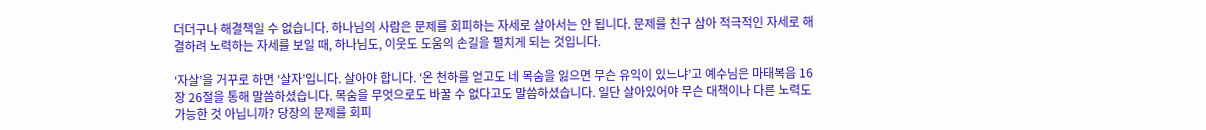더더구나 해결책일 수 없습니다. 하나님의 사람은 문제를 회피하는 자세로 살아서는 안 됩니다. 문제를 친구 삼아 적극적인 자세로 해결하려 노력하는 자세를 보일 때, 하나님도, 이웃도 도움의 손길을 펼치게 되는 것입니다.

‘자살’을 거꾸로 하면 ‘살자’입니다. 살아야 합니다. ‘온 천하를 얻고도 네 목숨을 잃으면 무슨 유익이 있느냐’고 예수님은 마태복음 16장 26절을 통해 말씀하셨습니다. 목숨을 무엇으로도 바꿀 수 없다고도 말씀하셨습니다. 일단 살아있어야 무슨 대책이나 다른 노력도 가능한 것 아닙니까? 당장의 문제를 회피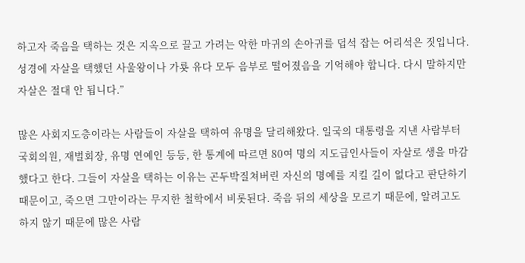하고자 죽음을 택하는 것은 지옥으로 끌고 가려는 악한 마귀의 손아귀를 덥석 잡는 어리석은 짓입니다. 성경에 자살을 택했던 사울왕이나 가룟 유다 모두 음부로 떨어졌음을 기억해야 합니다. 다시 말하지만 자살은 절대 안 됩니다.”

많은 사회지도층이라는 사람들이 자살을 택하여 유명을 달리해왔다. 일국의 대통령을 지낸 사람부터 국회의원, 재벌회장, 유명 연예인 등등, 한 통계에 따르면 80여 명의 지도급인사들이 자살로 생을 마감했다고 한다. 그들이 자살을 택하는 이유는 곤두박질쳐버린 자신의 명예를 지킬 길이 없다고 판단하기 때문이고, 죽으면 그만이라는 무지한 철학에서 비롯된다. 죽음 뒤의 세상을 모르기 때문에, 알려고도 하지 않기 때문에 많은 사람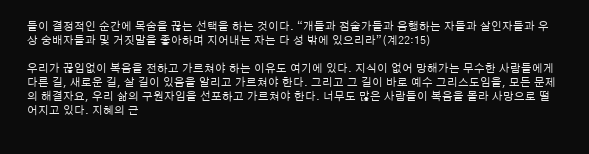들이 결정적인 순간에 목숨을 끊는 선택을 하는 것이다. “개들과 점술가들과 음행하는 자들과 살인자들과 우상 숭배자들과 및 거짓말을 좋아하며 지어내는 자는 다 성 밖에 있으리라”(계22:15)

우리가 끊임없이 복음을 전하고 가르쳐야 하는 이유도 여기에 있다. 지식이 없어 망해가는 무수한 사람들에게 다른 길, 새로운 길, 살 길이 있음을 알리고 가르쳐야 한다. 그리고 그 길이 바로 예수 그리스도임을, 모든 문제의 해결자요, 우리 삶의 구원자임을 선포하고 가르쳐야 한다. 너무도 많은 사람들이 복음을 몰라 사망으로 떨어지고 있다. 지혜의 근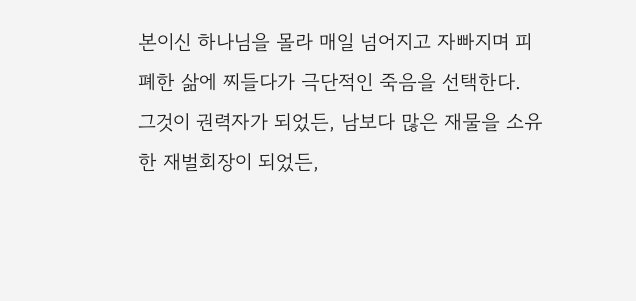본이신 하나님을 몰라 매일 넘어지고 자빠지며 피폐한 삶에 찌들다가 극단적인 죽음을 선택한다. 그것이 권력자가 되었든, 남보다 많은 재물을 소유한 재벌회장이 되었든,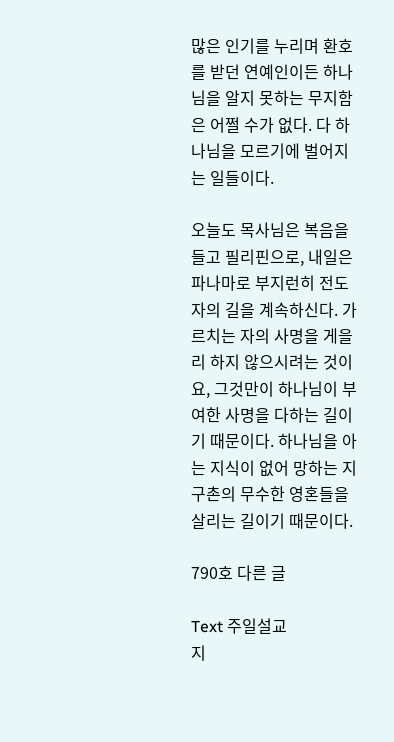많은 인기를 누리며 환호를 받던 연예인이든 하나님을 알지 못하는 무지함은 어쩔 수가 없다. 다 하나님을 모르기에 벌어지는 일들이다.

오늘도 목사님은 복음을 들고 필리핀으로, 내일은 파나마로 부지런히 전도자의 길을 계속하신다. 가르치는 자의 사명을 게을리 하지 않으시려는 것이요, 그것만이 하나님이 부여한 사명을 다하는 길이기 때문이다. 하나님을 아는 지식이 없어 망하는 지구촌의 무수한 영혼들을 살리는 길이기 때문이다.

790호 다른 글

Text 주일설교
지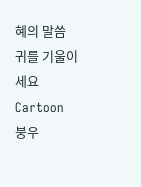혜의 말씀
귀를 기울이세요
Cartoon
붕우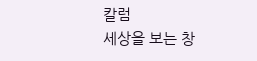칼럼
세상을 보는 창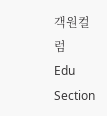객원컬럼
Edu Section